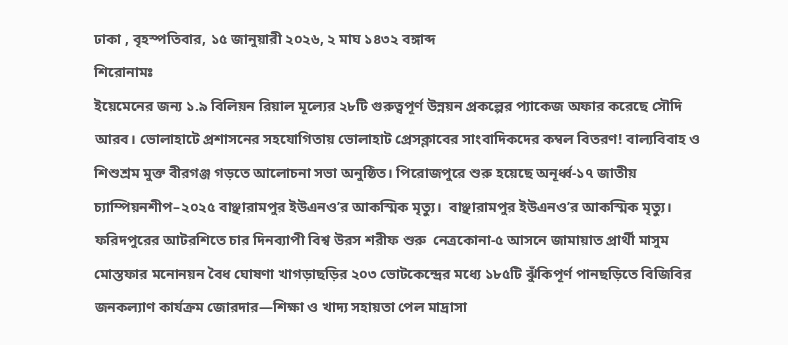ঢাকা , বৃহস্পতিবার, ১৫ জানুয়ারী ২০২৬, ২ মাঘ ১৪৩২ বঙ্গাব্দ
শিরোনামঃ
ইয়েমেনের জন্য ১.৯ বিলিয়ন রিয়াল মূল্যের ২৮টি গুরুত্বপূর্ণ উন্নয়ন প্রকল্পের প্যাকেজ অফার করেছে সৌদি আরব। ভোলাহাটে প্রশাসনের সহযোগিতায় ভোলাহাট প্রেসক্লাবের সাংবাদিকদের কম্বল বিতরণ! বাল্যবিবাহ ও শিশুশ্রম মুক্ত বীরগঞ্জ গড়তে আলোচনা সভা অনুষ্ঠিত। পিরোজপুরে শুরু হয়েছে অনূর্ধ্ব-১৭ জাতীয় চ্যাম্পিয়নশীপ–২০২৫ বাঞ্ছারামপুর ইউএনও’র আকস্মিক মৃত্যু।  বাঞ্ছারামপুর ইউএনও’র আকস্মিক মৃত্যু।  ফরিদপুরের আটরশিতে চার দিনব্যাপী বিশ্ব উরস শরীফ শুরু  নেত্রকোনা-৫ আসনে জামায়াত প্রার্থী মাসুম মোস্তফার মনোনয়ন বৈধ ঘোষণা খাগড়াছড়ির ২০৩ ভোটকেন্দ্রের মধ্যে ১৮৫টি ঝুঁকিপূর্ণ পানছড়িতে বিজিবির জনকল্যাণ কার্যক্রম জোরদার—শিক্ষা ও খাদ্য সহায়তা পেল মাদ্রাসা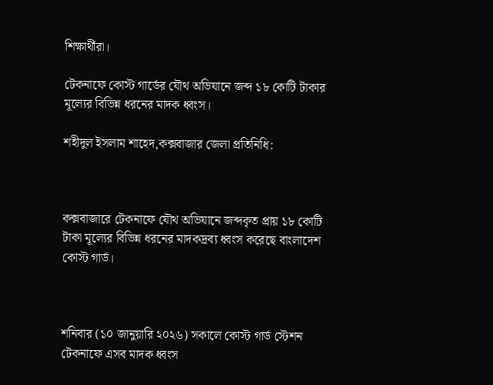শিক্ষার্থীরা।

টেকনাফে কোস্ট গার্ডের যৌথ অভিযানে জব্দ ১৮ কোটি টাকার মূল্যের বিভিন্ন ধরনের মাদক ধ্বংস।

শহীদুল ইসলাম শাহেদ,কক্সবাজার জেলা প্রতিনিধি:



কক্সবাজারে টেকনাফে যৌথ অভিযানে জব্দকৃত প্রায় ১৮ কোটি টাকা মূল্যের বিভিন্ন ধরনের মাদকদ্রব্য ধ্বংস করেছে বাংলাদেশ কোস্ট গার্ড।



শনিবার (১০ জানুয়ারি ২০২৬) সকালে কোস্ট গার্ড স্টেশন টেকনাফে এসব মাদক ধ্বংস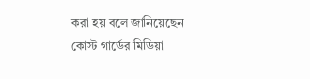করা হয় বলে জানিয়েছেন কোস্ট গার্ডের মিডিয়া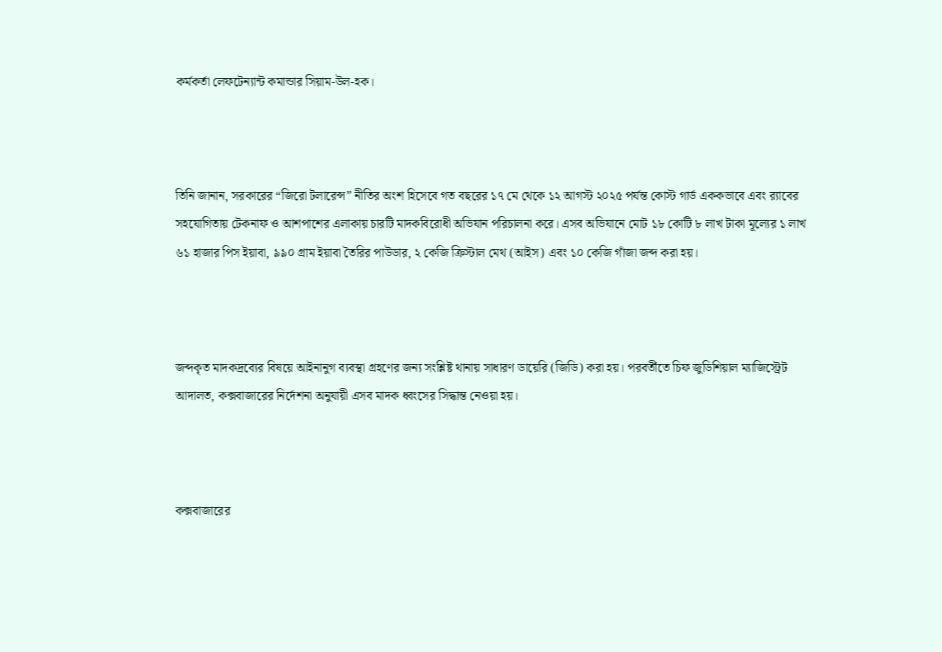কর্মকর্তা লেফটেন্যান্ট কমান্ডার সিয়াম-উল-হক।



তিনি জানান, সরকারের “জিরো টলারেন্স” নীতির অংশ হিসেবে গত বছরের ১৭ মে থেকে ১২ আগস্ট ২০২৫ পর্যন্ত কোস্ট গার্ড এককভাবে এবং র‌্যাবের সহযোগিতায় টেকনাফ ও আশপাশের এলাকায় চারটি মাদকবিরোধী অভিযান পরিচালনা করে। এসব অভিযানে মোট ১৮ কোটি ৮ লাখ টাকা মূল্যের ১ লাখ ৬১ হাজার পিস ইয়াবা, ৯৯০ গ্রাম ইয়াবা তৈরির পাউডার, ২ কেজি ক্রিস্টাল মেথ (আইস) এবং ১০ কেজি গাঁজা জব্দ করা হয়।



জব্দকৃত মাদকদ্রব্যের বিষয়ে আইনানুগ ব্যবস্থা গ্রহণের জন্য সংশ্লিষ্ট থানায় সাধারণ ডায়েরি (জিডি) করা হয়। পরবর্তীতে চিফ জুডিশিয়াল ম্যাজিস্ট্রেট আদালত, কক্সবাজারের নির্দেশনা অনুযায়ী এসব মাদক ধ্বংসের সিদ্ধান্ত নেওয়া হয়।



কক্সবাজারের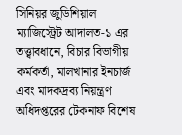সিনিয়র জুডিশিয়াল ম্যাজিস্ট্রেট আদালত-১ এর তত্ত্বাবধানে, বিচার বিভাগীয় কর্মকর্তা, মালখানার ইনচার্জ এবং মাদকদ্রব্য নিয়ন্ত্রণ অধিদপ্তরের টেকনাফ বিশেষ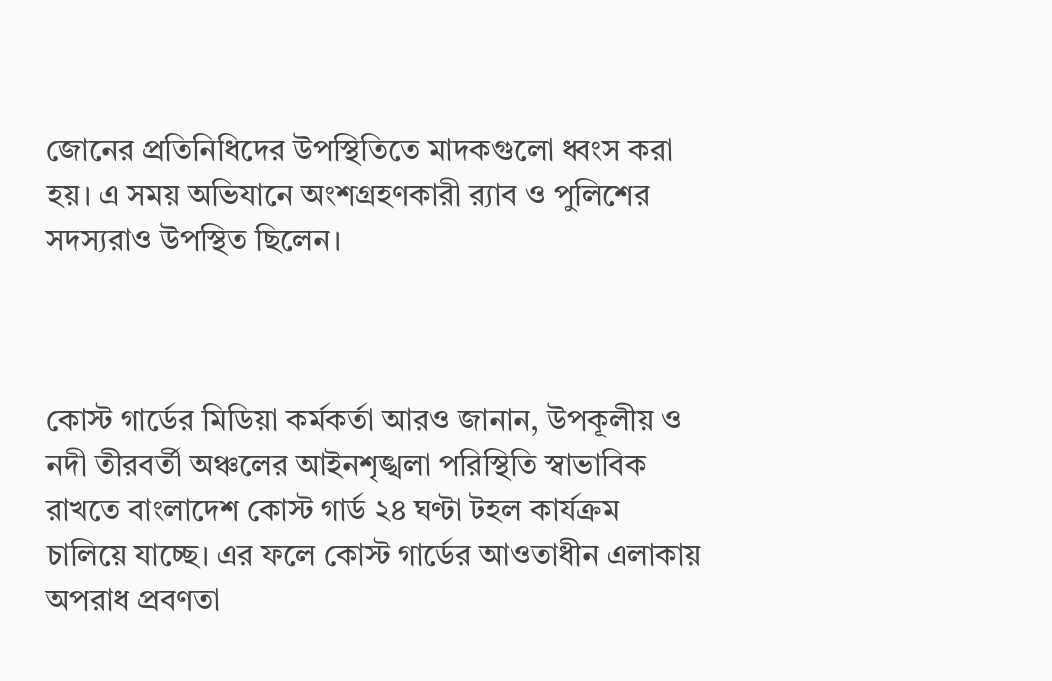জোনের প্রতিনিধিদের উপস্থিতিতে মাদকগুলো ধ্বংস করা হয়। এ সময় অভিযানে অংশগ্রহণকারী র‌্যাব ও পুলিশের সদস্যরাও উপস্থিত ছিলেন।



কোস্ট গার্ডের মিডিয়া কর্মকর্তা আরও জানান, উপকূলীয় ও নদী তীরবর্তী অঞ্চলের আইনশৃঙ্খলা পরিস্থিতি স্বাভাবিক রাখতে বাংলাদেশ কোস্ট গার্ড ২৪ ঘণ্টা টহল কার্যক্রম চালিয়ে যাচ্ছে। এর ফলে কোস্ট গার্ডের আওতাধীন এলাকায় অপরাধ প্রবণতা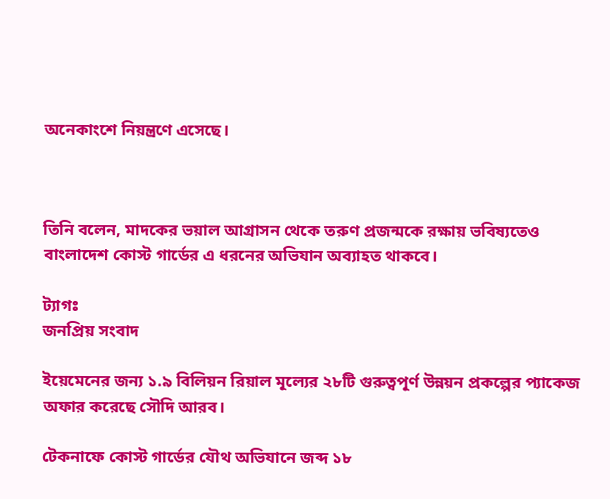অনেকাংশে নিয়ন্ত্রণে এসেছে।



তিনি বলেন, মাদকের ভয়াল আগ্রাসন থেকে তরুণ প্রজন্মকে রক্ষায় ভবিষ্যতেও বাংলাদেশ কোস্ট গার্ডের এ ধরনের অভিযান অব্যাহত থাকবে।

ট্যাগঃ
জনপ্রিয় সংবাদ

ইয়েমেনের জন্য ১.৯ বিলিয়ন রিয়াল মূল্যের ২৮টি গুরুত্বপূর্ণ উন্নয়ন প্রকল্পের প্যাকেজ অফার করেছে সৌদি আরব।

টেকনাফে কোস্ট গার্ডের যৌথ অভিযানে জব্দ ১৮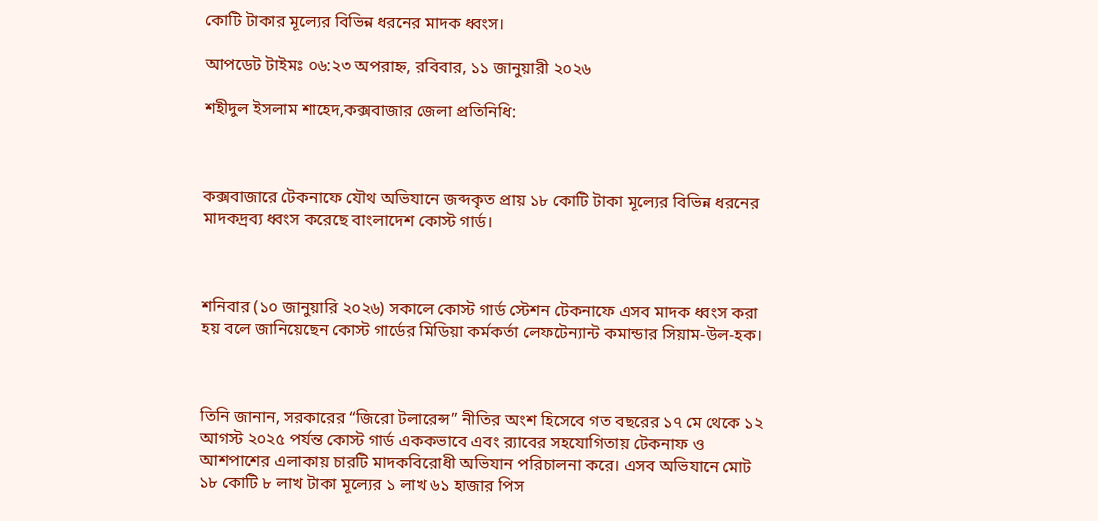কোটি টাকার মূল্যের বিভিন্ন ধরনের মাদক ধ্বংস।

আপডেট টাইমঃ ০৬:২৩ অপরাহ্ন, রবিবার, ১১ জানুয়ারী ২০২৬

শহীদুল ইসলাম শাহেদ,কক্সবাজার জেলা প্রতিনিধি:



কক্সবাজারে টেকনাফে যৌথ অভিযানে জব্দকৃত প্রায় ১৮ কোটি টাকা মূল্যের বিভিন্ন ধরনের মাদকদ্রব্য ধ্বংস করেছে বাংলাদেশ কোস্ট গার্ড।



শনিবার (১০ জানুয়ারি ২০২৬) সকালে কোস্ট গার্ড স্টেশন টেকনাফে এসব মাদক ধ্বংস করা হয় বলে জানিয়েছেন কোস্ট গার্ডের মিডিয়া কর্মকর্তা লেফটেন্যান্ট কমান্ডার সিয়াম-উল-হক।



তিনি জানান, সরকারের “জিরো টলারেন্স” নীতির অংশ হিসেবে গত বছরের ১৭ মে থেকে ১২ আগস্ট ২০২৫ পর্যন্ত কোস্ট গার্ড এককভাবে এবং র‌্যাবের সহযোগিতায় টেকনাফ ও আশপাশের এলাকায় চারটি মাদকবিরোধী অভিযান পরিচালনা করে। এসব অভিযানে মোট ১৮ কোটি ৮ লাখ টাকা মূল্যের ১ লাখ ৬১ হাজার পিস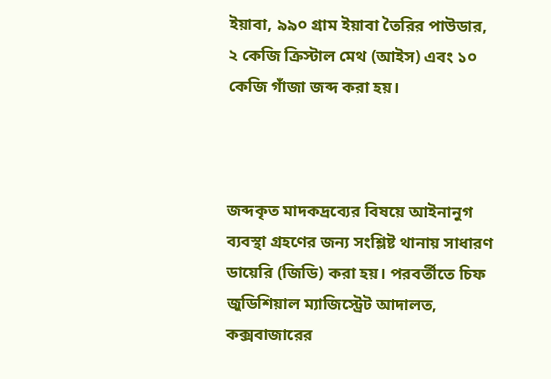ইয়াবা, ৯৯০ গ্রাম ইয়াবা তৈরির পাউডার, ২ কেজি ক্রিস্টাল মেথ (আইস) এবং ১০ কেজি গাঁজা জব্দ করা হয়।



জব্দকৃত মাদকদ্রব্যের বিষয়ে আইনানুগ ব্যবস্থা গ্রহণের জন্য সংশ্লিষ্ট থানায় সাধারণ ডায়েরি (জিডি) করা হয়। পরবর্তীতে চিফ জুডিশিয়াল ম্যাজিস্ট্রেট আদালত, কক্সবাজারের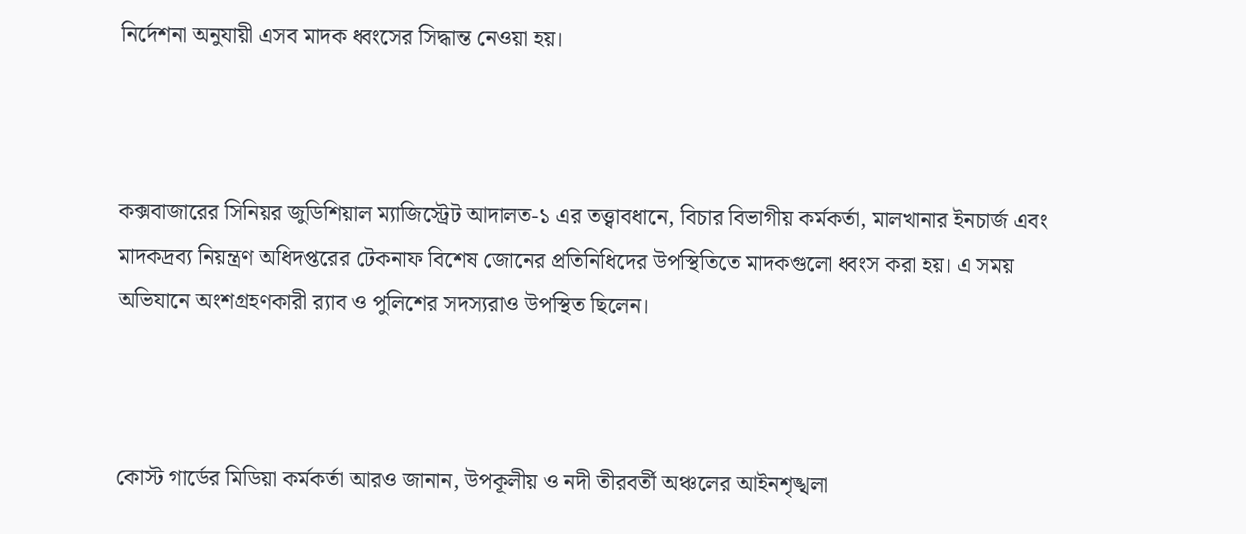নির্দেশনা অনুযায়ী এসব মাদক ধ্বংসের সিদ্ধান্ত নেওয়া হয়।



কক্সবাজারের সিনিয়র জুডিশিয়াল ম্যাজিস্ট্রেট আদালত-১ এর তত্ত্বাবধানে, বিচার বিভাগীয় কর্মকর্তা, মালখানার ইনচার্জ এবং মাদকদ্রব্য নিয়ন্ত্রণ অধিদপ্তরের টেকনাফ বিশেষ জোনের প্রতিনিধিদের উপস্থিতিতে মাদকগুলো ধ্বংস করা হয়। এ সময় অভিযানে অংশগ্রহণকারী র‌্যাব ও পুলিশের সদস্যরাও উপস্থিত ছিলেন।



কোস্ট গার্ডের মিডিয়া কর্মকর্তা আরও জানান, উপকূলীয় ও নদী তীরবর্তী অঞ্চলের আইনশৃঙ্খলা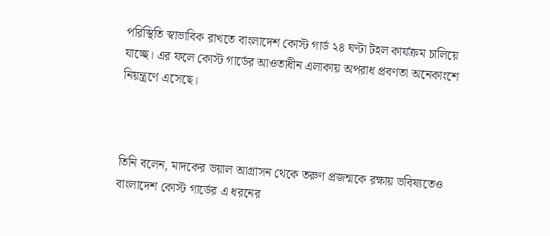পরিস্থিতি স্বাভাবিক রাখতে বাংলাদেশ কোস্ট গার্ড ২৪ ঘণ্টা টহল কার্যক্রম চালিয়ে যাচ্ছে। এর ফলে কোস্ট গার্ডের আওতাধীন এলাকায় অপরাধ প্রবণতা অনেকাংশে নিয়ন্ত্রণে এসেছে।



তিনি বলেন, মাদকের ভয়াল আগ্রাসন থেকে তরুণ প্রজন্মকে রক্ষায় ভবিষ্যতেও বাংলাদেশ কোস্ট গার্ডের এ ধরনের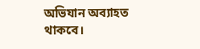অভিযান অব্যাহত থাকবে।